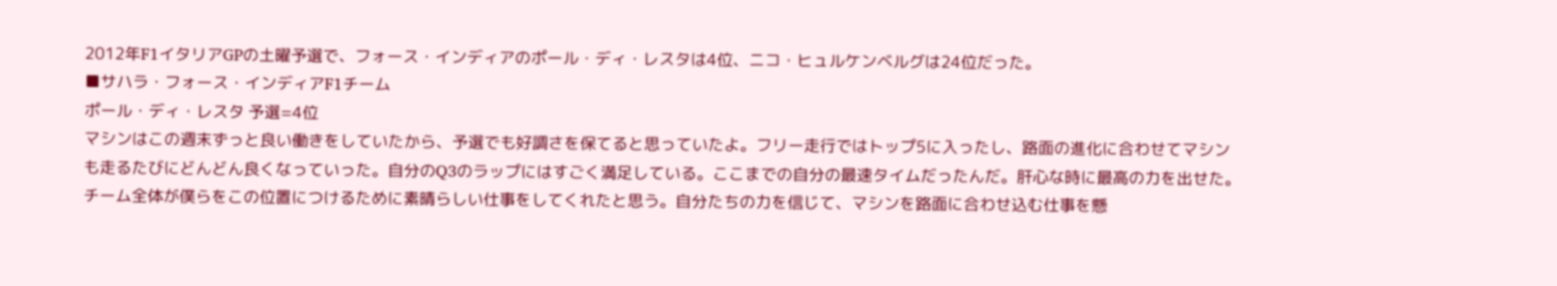2012年F1イタリアGPの土曜予選で、フォース・インディアのポール・ディ・レスタは4位、ニコ・ヒュルケンベルグは24位だった。
■サハラ・フォース・インディアF1チーム
ポール・ディ・レスタ 予選=4位
マシンはこの週末ずっと良い働きをしていたから、予選でも好調さを保てると思っていたよ。フリー走行ではトップ5に入ったし、路面の進化に合わせてマシンも走るたびにどんどん良くなっていった。自分のQ3のラップにはすごく満足している。ここまでの自分の最速タイムだったんだ。肝心な時に最高の力を出せた。チーム全体が僕らをこの位置につけるために素晴らしい仕事をしてくれたと思う。自分たちの力を信じて、マシンを路面に合わせ込む仕事を懸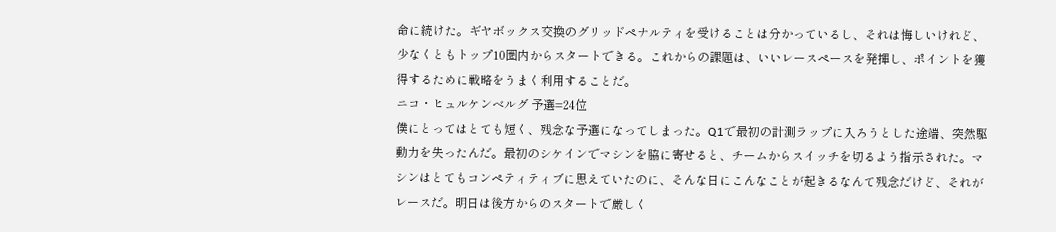命に続けた。ギヤボックス交換のグリッドペナルティを受けることは分かっているし、それは悔しいけれど、少なくともトップ10圏内からスタートできる。これからの課題は、いいレースペースを発揮し、ポイントを獲得するために戦略をうまく利用することだ。
ニコ・ヒュルケンベルグ 予選=24位
僕にとってはとても短く、残念な予選になってしまった。Q1で最初の計測ラップに入ろうとした途端、突然駆動力を失ったんだ。最初のシケインでマシンを脇に寄せると、チームからスイッチを切るよう指示された。マシンはとてもコンペティティブに思えていたのに、そんな日にこんなことが起きるなんて残念だけど、それがレースだ。明日は後方からのスタートで厳しく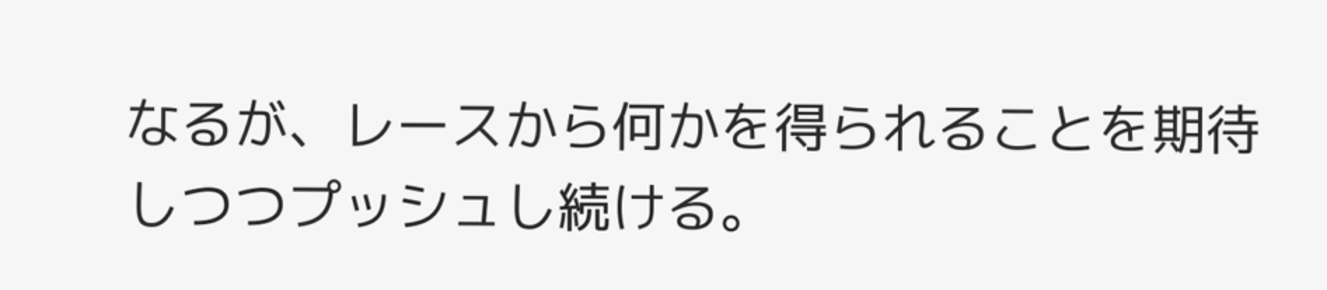なるが、レースから何かを得られることを期待しつつプッシュし続ける。